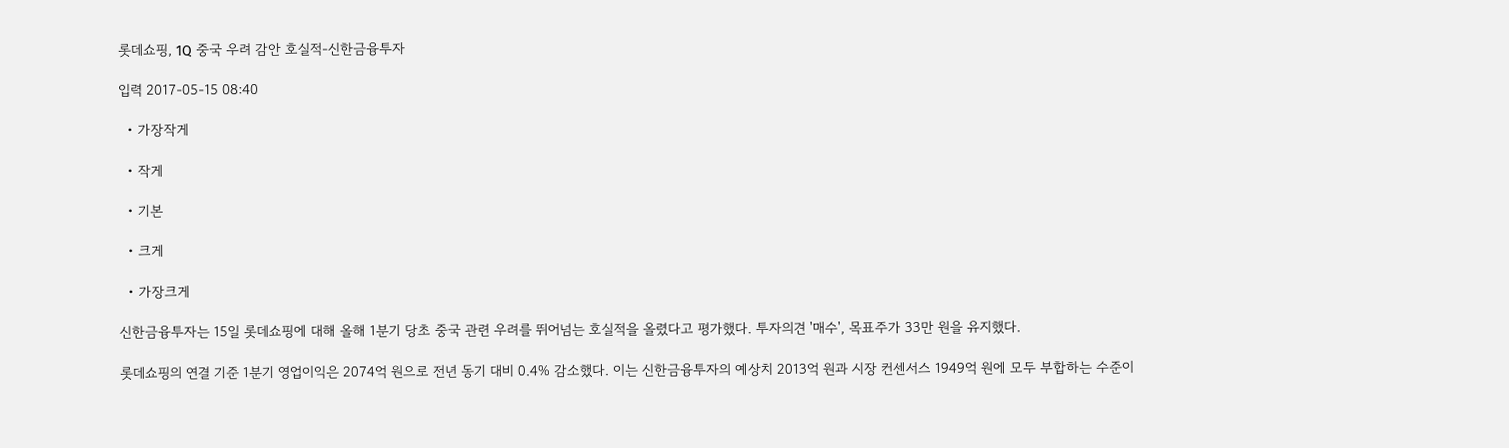롯데쇼핑, 1Q 중국 우려 감안 호실적-신한금융투자

입력 2017-05-15 08:40

  • 가장작게

  • 작게

  • 기본

  • 크게

  • 가장크게

신한금융투자는 15일 롯데쇼핑에 대해 올해 1분기 당초 중국 관련 우려를 뛰어넘는 호실적을 올렸다고 평가했다. 투자의견 '매수', 목표주가 33만 원을 유지했다.

롯데쇼핑의 연결 기준 1분기 영업이익은 2074억 원으로 전년 동기 대비 0.4% 감소했다. 이는 신한금융투자의 예상치 2013억 원과 시장 컨센서스 1949억 원에 모두 부합하는 수준이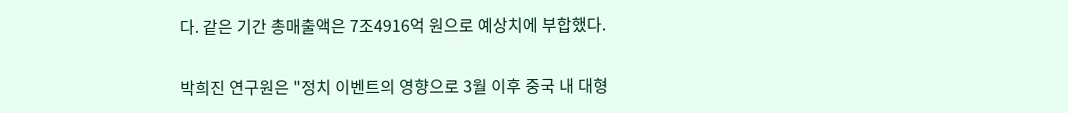다. 같은 기간 총매출액은 7조4916억 원으로 예상치에 부합했다.

박희진 연구원은 "정치 이벤트의 영향으로 3월 이후 중국 내 대형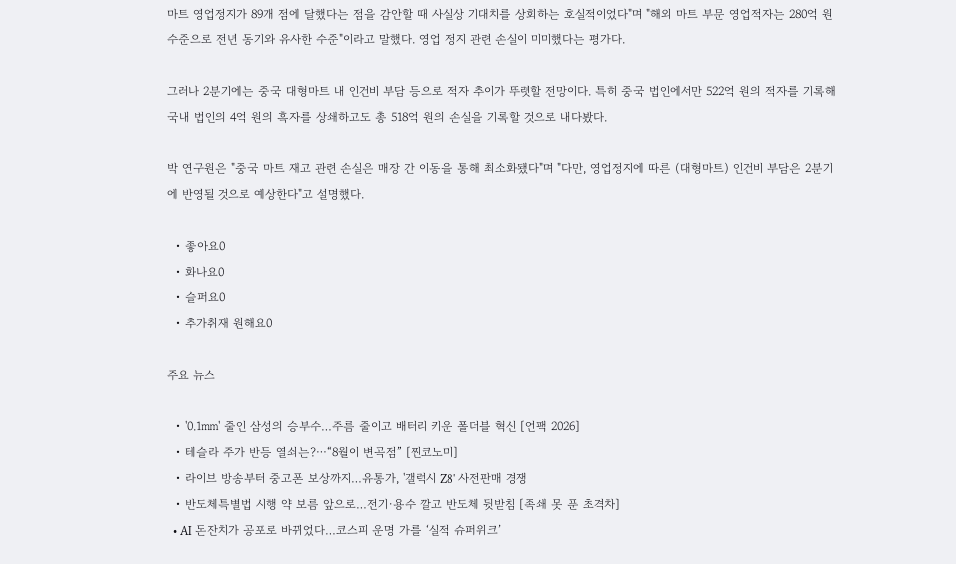마트 영업정지가 89개 점에 달했다는 점을 감안할 때 사실상 기대치를 상회하는 호실적이었다"며 "해외 마트 부문 영업적자는 280억 원 수준으로 전년 동기와 유사한 수준"이라고 말했다. 영업 정지 관련 손실이 미미했다는 평가다.

그러나 2분기에는 중국 대형마트 내 인건비 부담 등으로 적자 추이가 뚜렷할 전망이다. 특히 중국 법인에서만 522억 원의 적자를 기록해 국내 법인의 4억 원의 흑자를 상쇄하고도 총 518억 원의 손실을 기록할 것으로 내다봤다.

박 연구원은 "중국 마트 재고 관련 손실은 매장 간 이동을 통해 최소화됐다"며 "다만, 영업정지에 따른 (대형마트) 인건비 부담은 2분기에 반영될 것으로 예상한다"고 설명했다.

  • 좋아요0
  • 화나요0
  • 슬퍼요0
  • 추가취재 원해요0

주요 뉴스

  • '0.1㎜' 줄인 삼성의 승부수…주름 줄이고 배터리 키운 폴더블 혁신 [언팩 2026]
  • 테슬라 주가 반등 열쇠는?⋯“8월이 변곡점” [찐코노미]
  • 라이브 방송부터 중고폰 보상까지…유통가, '갤럭시 Z8' 사전판매 경쟁
  • 반도체특별법 시행 약 보름 앞으로…전기·용수 깔고 반도체 뒷받침 [족쇄 못 푼 초격차]
  • AI 돈잔치가 공포로 바뀌었다…코스피 운명 가를 ‘실적 슈퍼위크’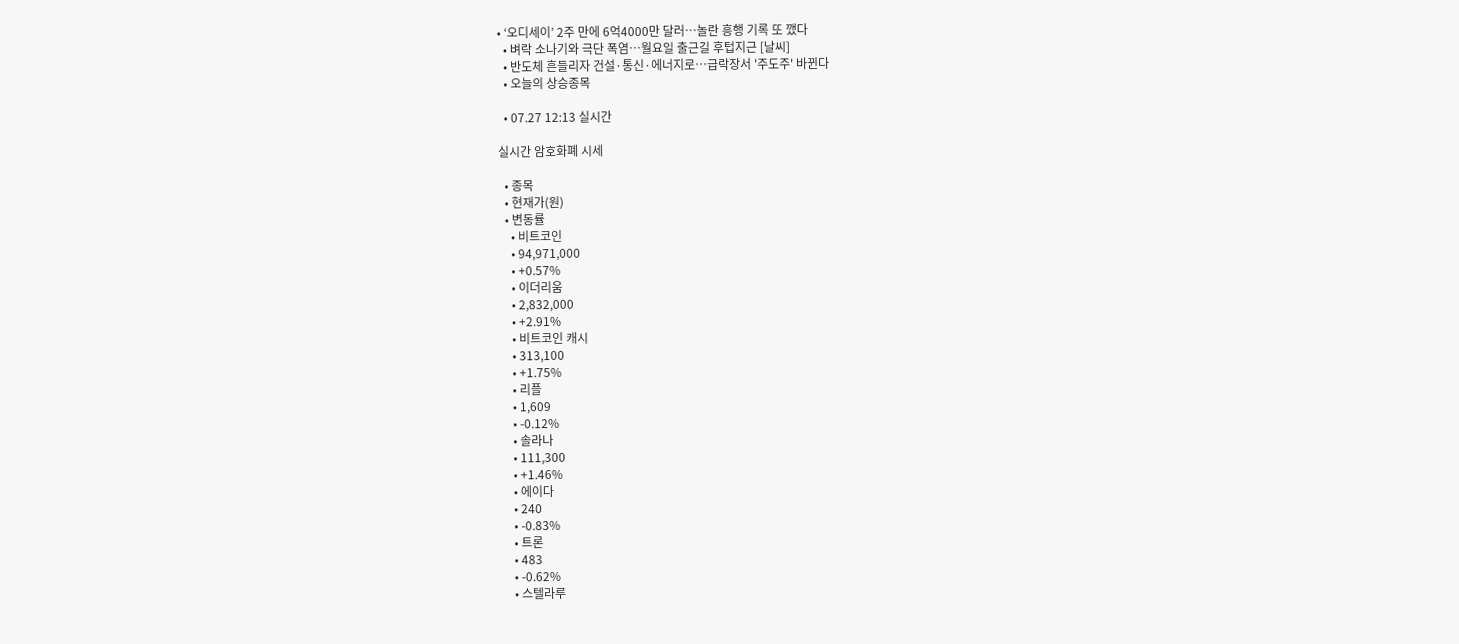• ‘오디세이’ 2주 만에 6억4000만 달러…놀란 흥행 기록 또 깼다
  • 벼락 소나기와 극단 폭염…월요일 출근길 후텁지근 [날씨]
  • 반도체 흔들리자 건설·통신·에너지로…급락장서 '주도주' 바뀐다
  • 오늘의 상승종목

  • 07.27 12:13 실시간

실시간 암호화폐 시세

  • 종목
  • 현재가(원)
  • 변동률
    • 비트코인
    • 94,971,000
    • +0.57%
    • 이더리움
    • 2,832,000
    • +2.91%
    • 비트코인 캐시
    • 313,100
    • +1.75%
    • 리플
    • 1,609
    • -0.12%
    • 솔라나
    • 111,300
    • +1.46%
    • 에이다
    • 240
    • -0.83%
    • 트론
    • 483
    • -0.62%
    • 스텔라루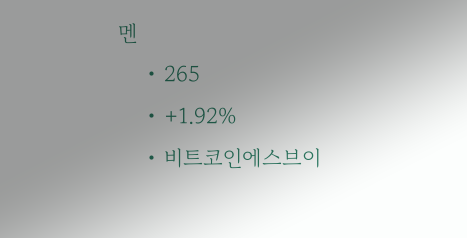멘
    • 265
    • +1.92%
    • 비트코인에스브이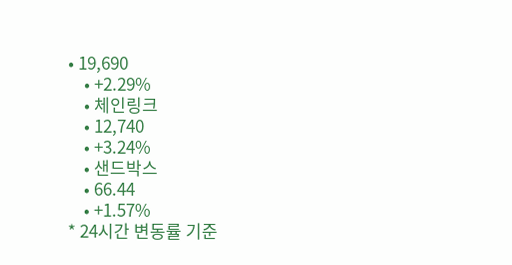• 19,690
    • +2.29%
    • 체인링크
    • 12,740
    • +3.24%
    • 샌드박스
    • 66.44
    • +1.57%
* 24시간 변동률 기준